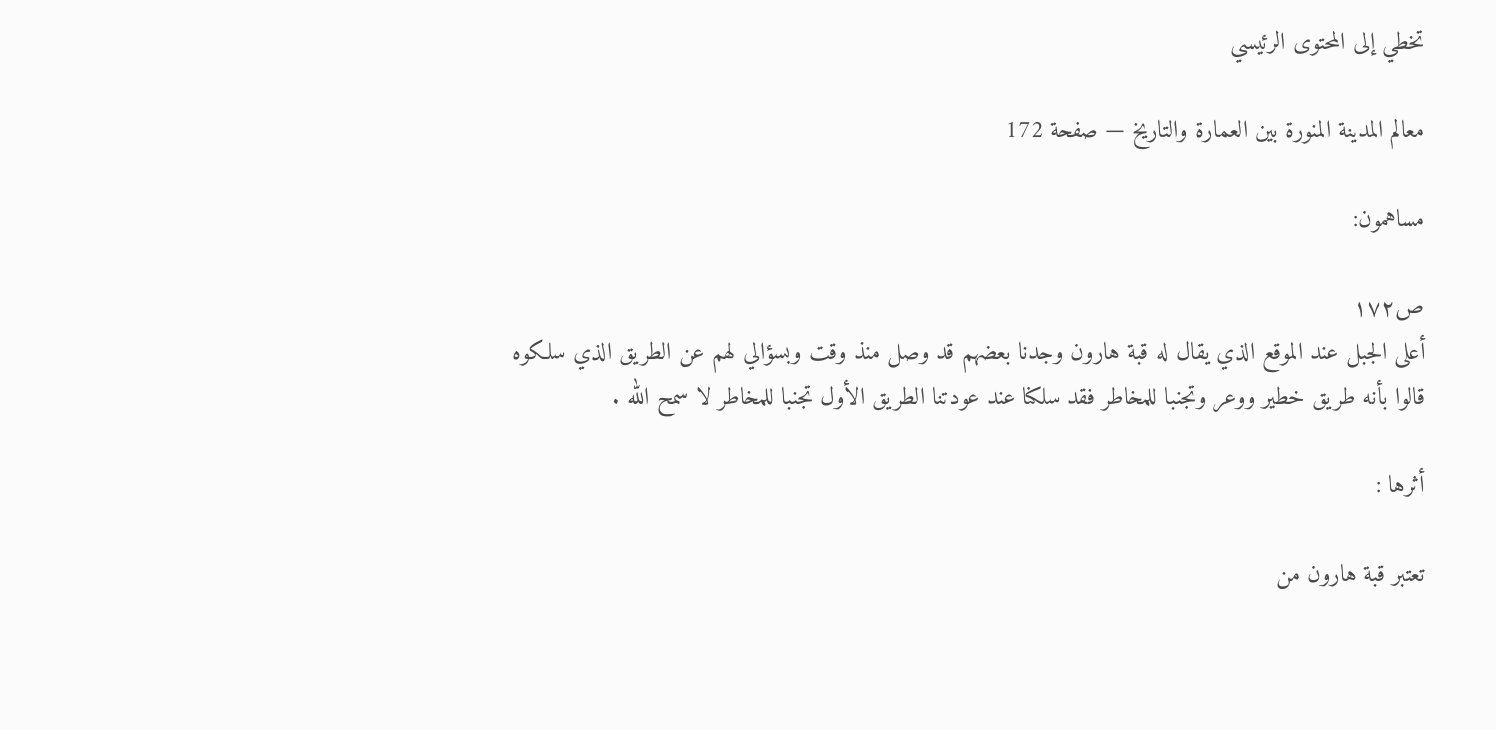تخطي إلى المحتوى الرئيسي

معالم المدينة المنورة بين العمارة والتاريخ — صفحة 172

مساهمون:

ص١٧٢
أعلى الجبل عند الموقع الذي يقال له قبة هارون وجدنا بعضهم قد وصل منذ وقت وبسؤالي لهم عن الطريق الذي سلكوه قالوا بأنه طريق خطير ووعر وتجنبا للمخاطر فقد سلكنا عند عودتنا الطريق الأول تجنبا للمخاطر لا سمح الله .

أثرها :

تعتبر قبة هارون من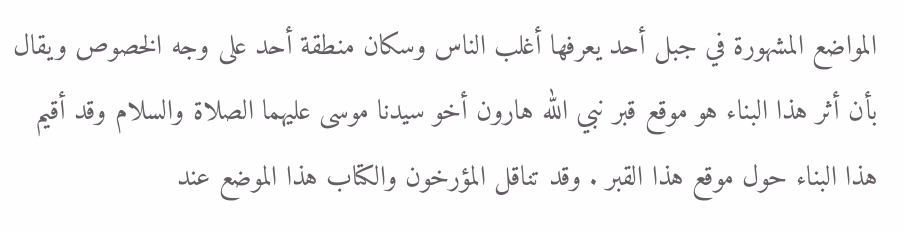المواضع المشهورة في جبل أحد يعرفها أغلب الناس وسكان منطقة أحد على وجه الخصوص ويقال بأن أثر هذا البناء هو موقع قبر نبي الله هارون أخو سيدنا موسى عليهما الصلاة والسلام وقد أقيم هذا البناء حول موقع هذا القبر . وقد تناقل المؤرخون والكتاب هذا الموضع عند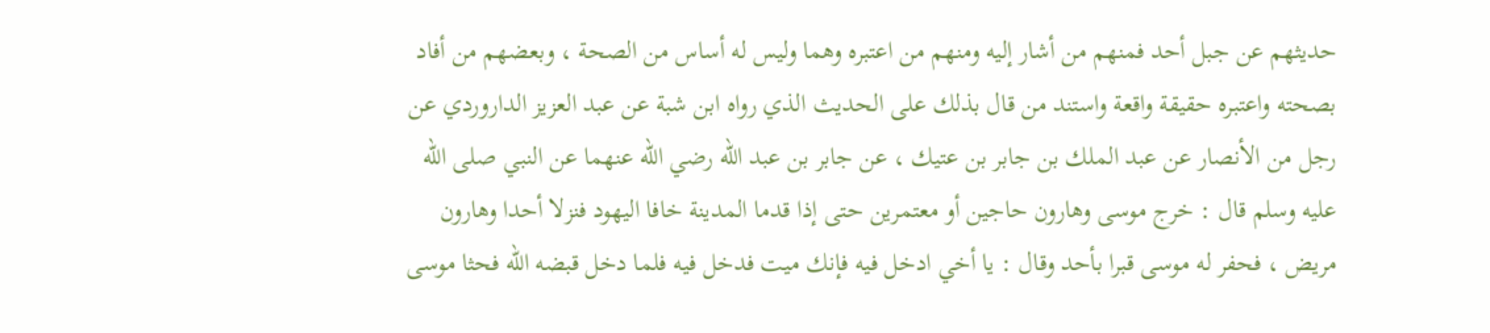حديثهم عن جبل أحد فمنهم من أشار إليه ومنهم من اعتبره وهما وليس له أساس من الصحة ، وبعضهم من أفاد بصحته واعتبره حقيقة واقعة واستند من قال بذلك على الحديث الذي رواه ابن شبة عن عبد العزيز الداروردي عن رجل من الأنصار عن عبد الملك بن جابر بن عتيك ، عن جابر بن عبد الله رضي الله عنهما عن النبي صلى الله عليه وسلم قال : خرج موسى وهارون حاجين أو معتمرين حتى إذا قدما المدينة خافا اليهود فنزلا أحدا وهارون مريض ، فحفر له موسى قبرا بأحد وقال : يا أخي ادخل فيه فإنك ميت فدخل فيه فلما دخل قبضه الله فحثا موسى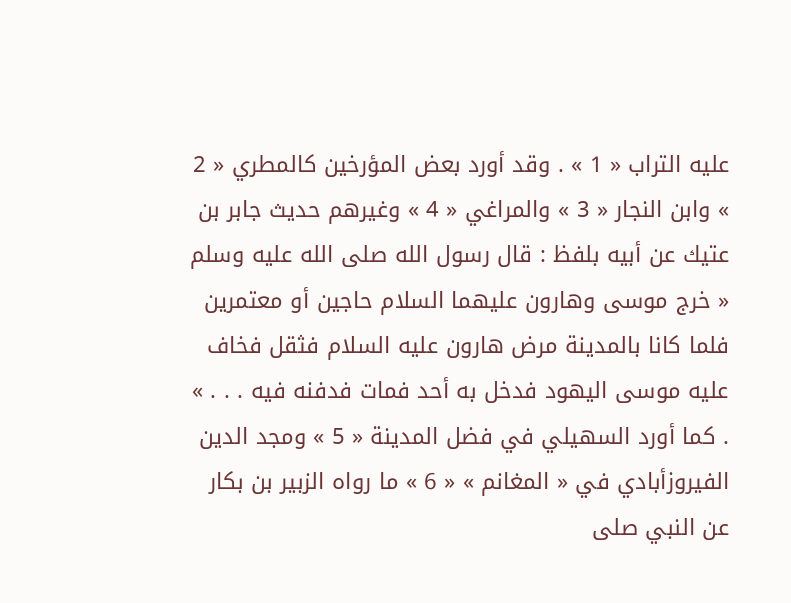عليه التراب « 1 » . وقد أورد بعض المؤرخين كالمطري « 2 » وابن النجار « 3 » والمراغي « 4 » وغيرهم حديث جابر بن عتيك عن أبيه بلفظ : قال رسول الله صلى الله عليه وسلم « خرج موسى وهارون عليهما السلام حاجين أو معتمرين فلما كانا بالمدينة مرض هارون عليه السلام فثقل فخاف عليه موسى اليهود فدخل به أحد فمات فدفنه فيه . . . » . كما أورد السهيلي في فضل المدينة « 5 » ومجد الدين الفيروزأبادي في « المغانم » « 6 » ما رواه الزبير بن بكار عن النبي صلى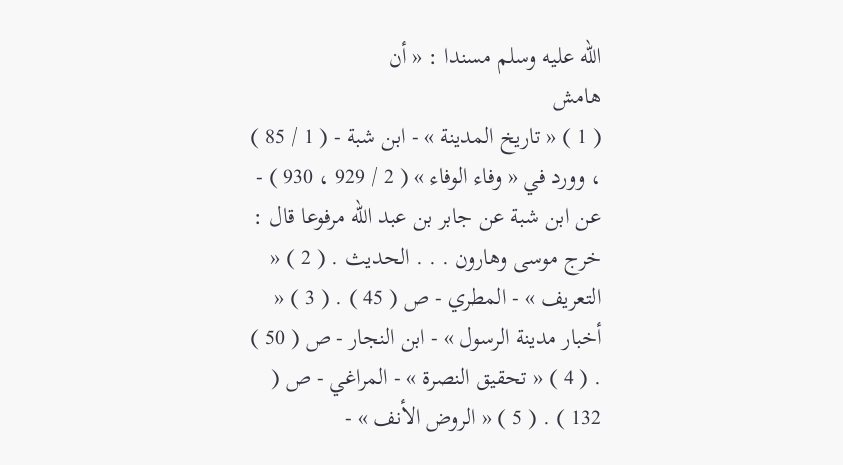الله عليه وسلم مسندا : « أن
هامش
( 1 ) « تاريخ المدينة » - ابن شبة - ( 1 / 85 ) ، وورد في « وفاء الوفاء » ( 2 / 929 ، 930 ) - عن ابن شبة عن جابر بن عبد الله مرفوعا قال : خرج موسى وهارون . . . الحديث . ( 2 ) « التعريف » - المطري - ص ( 45 ) . ( 3 ) « أخبار مدينة الرسول » - ابن النجار - ص ( 50 ) . ( 4 ) « تحقيق النصرة » - المراغي - ص ( 132 ) . ( 5 ) « الروض الأنف » -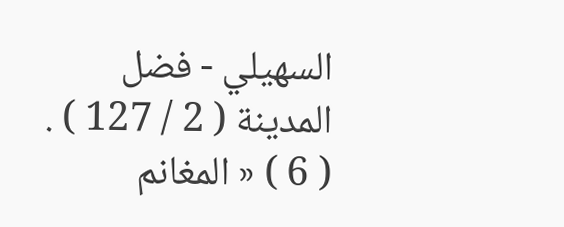السهيلي - فضل المدينة ( 2 / 127 ) . ( 6 ) « المغانم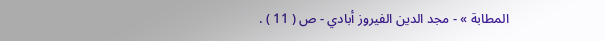المطابة » - مجد الدين الفيروز أبادي - ص ( 11 ) .